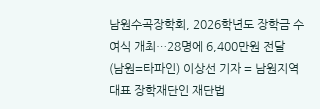남원수곡장학회, 2026학년도 장학금 수여식 개최…28명에 6,400만원 전달
(남원=타파인) 이상선 기자 = 남원지역 대표 장학재단인 재단법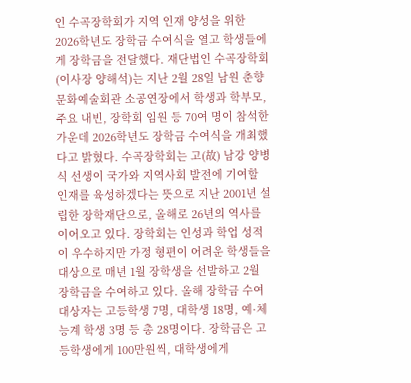인 수곡장학회가 지역 인재 양성을 위한 2026학년도 장학금 수여식을 열고 학생들에게 장학금을 전달했다. 재단법인 수곡장학회(이사장 양해석)는 지난 2월 28일 남원 춘향문화예술회관 소공연장에서 학생과 학부모, 주요 내빈, 장학회 임원 등 70여 명이 참석한 가운데 2026학년도 장학금 수여식을 개최했다고 밝혔다. 수곡장학회는 고(故) 남강 양병식 선생이 국가와 지역사회 발전에 기여할 인재를 육성하겠다는 뜻으로 지난 2001년 설립한 장학재단으로, 올해로 26년의 역사를 이어오고 있다. 장학회는 인성과 학업 성적이 우수하지만 가정 형편이 어려운 학생들을 대상으로 매년 1월 장학생을 선발하고 2월 장학금을 수여하고 있다. 올해 장학금 수여 대상자는 고등학생 7명, 대학생 18명, 예·체능계 학생 3명 등 총 28명이다. 장학금은 고등학생에게 100만원씩, 대학생에게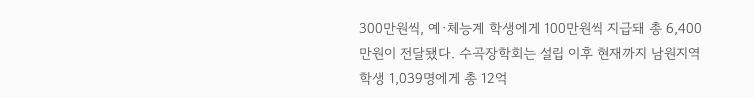300만원씩, 예·체능계 학생에게 100만원씩 지급돼 총 6,400만원이 전달됐다. 수곡장학회는 설립 이후 현재까지 남원지역 학생 1,039명에게 총 12억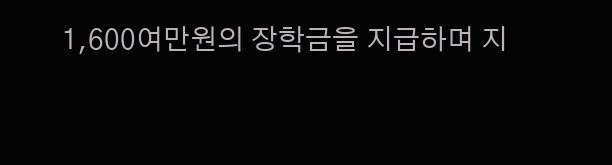1,600여만원의 장학금을 지급하며 지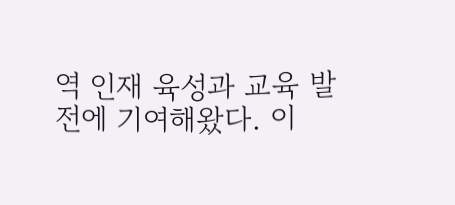역 인재 육성과 교육 발전에 기여해왔다. 이